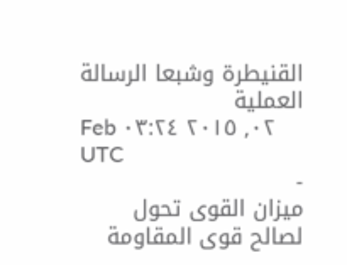القنيطرة وشبعا الرسالة العملية
Feb ٠٢, ٢٠١٥ ٠٣:٢٤ UTC
-
ميزان القوى تحول لصالح قوى المقاومة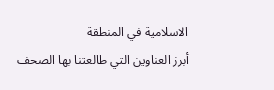الاسلامية في المنطقة
أبرز العناوين التي طالعتنا بها الصحف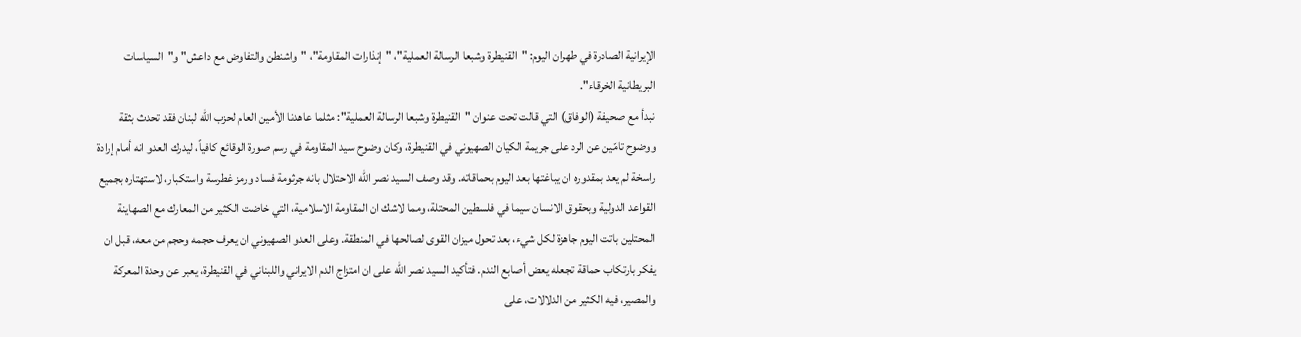الإيرانية الصادرة في طهران اليوم: "القنيطرة وشبعا الرسالة العملية"، "إنذارات المقاومة"، "واشنطن والتفاوض مع داعش" و"السياسات البريطانية الخرقاء".
نبدأ مع صحيفة (الوفاق) التي قالت تحت عنوان "القنيطرة وشبعا الرسالة العملية": مثلما عاهدنا الأمين العام لحزب الله لبنان فقد تحدث بثقة ووضوح تامّين عن الرد على جريمة الكيان الصهيوني في القنيطرة، وكان وضوح سيد المقاومة في رسم صورة الوقائع كافياً، ليدرك العدو انه أمام إرادة راسخة لم يعد بمقدوره ان يباغتها بعد اليوم بحماقاته. وقد وصف السيد نصر الله الاحتلال بانه جرثومة فساد ورمز غطرسة واستكبار، لاستهتاره بجميع القواعد الدولية وبحقوق الانسان سيما في فلسطين المحتلة، ومما لاشك ان المقاومة الاسلامية، التي خاضت الكثير من المعارك مع الصهاينة المحتلين باتت اليوم جاهزة لكل شيء، بعد تحول ميزان القوى لصالحها في المنطقة. وعلى العدو الصهيوني ان يعرف حجمه وحجم من معه، قبل ان يفكر بارتكاب حماقة تجعله يعض أصابع الندم. فتأكيد السيد نصر الله على ان امتزاج الدم الايراني واللبناني في القنيطرة، يعبر عن وحدة المعركة والمصير، فيه الكثير من الدلالات، على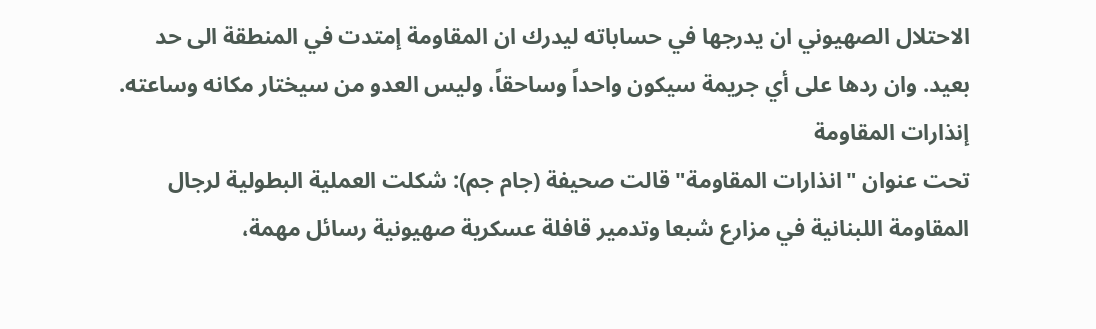الاحتلال الصهيوني ان يدرجها في حساباته ليدرك ان المقاومة إمتدت في المنطقة الى حد بعيد. وان ردها على أي جريمة سيكون واحداً وساحقاً، وليس العدو من سيختار مكانه وساعته.
إنذارات المقاومة
تحت عنوان "انذارات المقاومة" قالت صحيفة (جام جم): شكلت العملية البطولية لرجال المقاومة اللبنانية في مزارع شبعا وتدمير قافلة عسكرية صهيونية رسائل مهمة،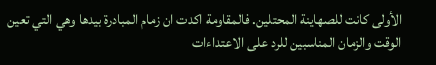الأولى كانت للصهاينة المحتلين. فالمقاومة اكدت ان زمام المبادرة بيدها وهي التي تعين الوقت والزمان المناسبين للرد على الاعتداءات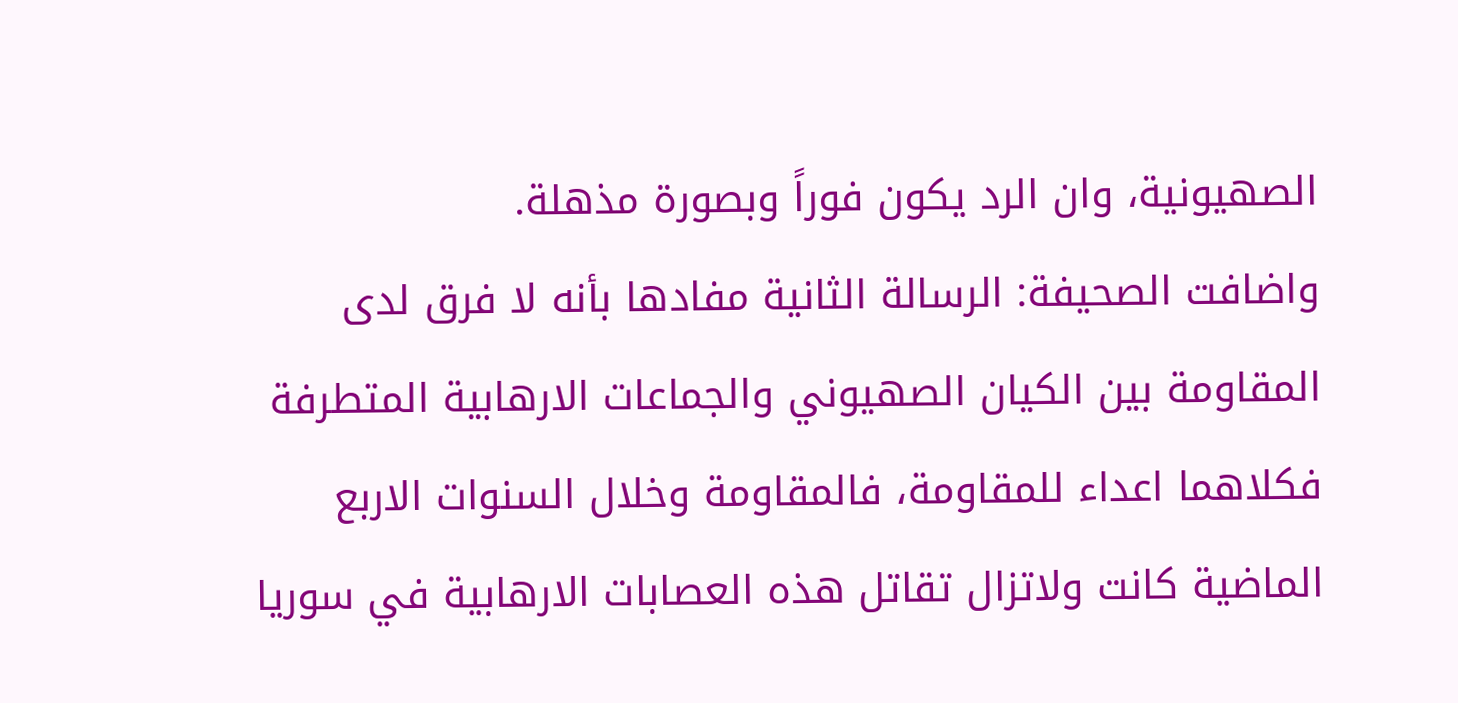الصهيونية، وان الرد يكون فوراً وبصورة مذهلة.
واضافت الصحيفة: الرسالة الثانية مفادها بأنه لا فرق لدى المقاومة بين الكيان الصهيوني والجماعات الارهابية المتطرفة فكلاهما اعداء للمقاومة، فالمقاومة وخلال السنوات الاربع الماضية كانت ولاتزال تقاتل هذه العصابات الارهابية في سوريا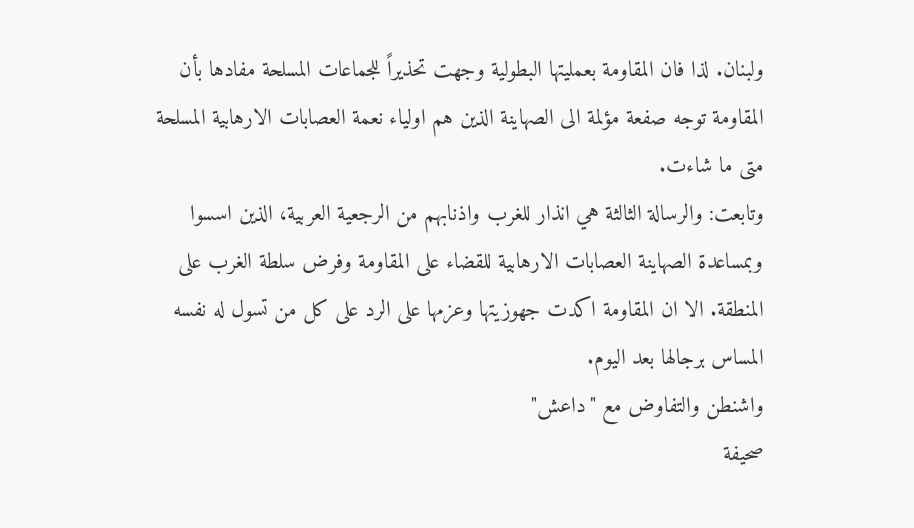ولبنان. لذا فان المقاومة بعمليتها البطولية وجهت تحذيراً للجماعات المسلحة مفادها بأن المقاومة توجه صفعة مؤلمة الى الصهاينة الذين هم اولياء نعمة العصابات الارهابية المسلحة متى ما شاءت.
وتابعت: والرسالة الثالثة هي انذار للغرب واذنابهم من الرجعية العربية، الذين اسسوا وبمساعدة الصهاينة العصابات الارهابية للقضاء على المقاومة وفرض سلطة الغرب على المنطقة. الا ان المقاومة اكدت جهوزيتها وعزمها على الرد على كل من تسول له نفسه المساس برجالها بعد اليوم.
واشنطن والتفاوض مع "داعش"
صحيفة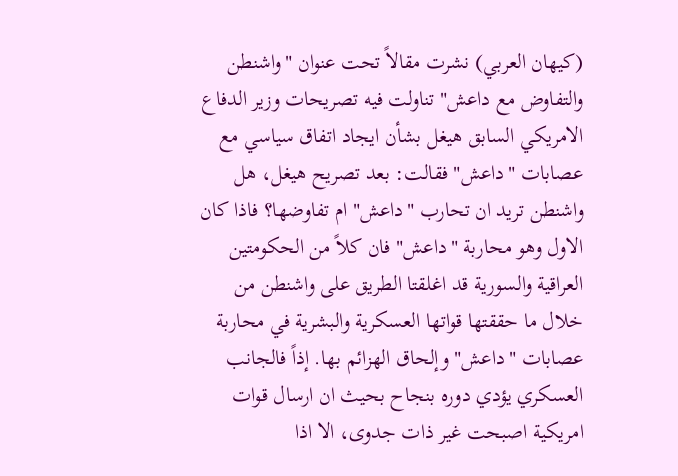(كيهان العربي) نشرت مقالاً تحت عنوان "واشنطن والتفاوض مع داعش" تناولت فيه تصريحات وزير الدفاع الامريكي السابق هيغل بشأن ايجاد اتفاق سياسي مع عصابات "داعش" فقالت: بعد تصريح هيغل، هل واشنطن تريد ان تحارب "داعش" ام تفاوضها؟ فاذا كان الاول وهو محاربة "داعش" فان كلاً من الحكومتين العراقية والسورية قد اغلقتا الطريق على واشنطن من خلال ما حققتها قواتها العسكرية والبشرية في محاربة عصابات "داعش" وإلحاق الهزائم بها. إذاً فالجانب العسكري يؤدي دوره بنجاح بحيث ان ارسال قوات امريكية اصبحت غير ذات جدوى، الا اذا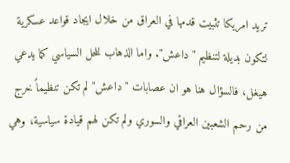تريد امريكا تثبيت قدمها في العراق من خلال ايجاد قواعد عسكرية لتكون بديلة لتنظيم "داعش". واما الذهاب للحل السياسي كما يدعي هيغل، فالسؤال هنا هو ان عصابات "داعش" لم تكن تنظيماً خرج من رحم الشعبين العراقي والسوري ولم تكن لهم قيادة سياسية، وهي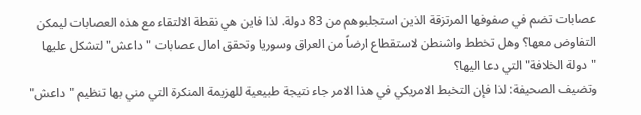عصابات تضم في صفوفها المرتزقة الذين استجلبوهم من 83 دولة. لذا فاين هي نقطة الالتقاء مع هذه العصابات ليمكن التفاوض معها؟ وهل تخطط واشنطن لاستقطاع ارضاً من العراق وسوريا وتحقق امال عصابات "داعش" لتشكل عليها "دولة الخلافة" التي دعا اليها؟
وتضيف الصحيفة: لذا فإن التخبط الامريكي في هذا الامر جاء نتيجة طبيعية للهزيمة المنكرة التي مني بها تنظيم "داعش"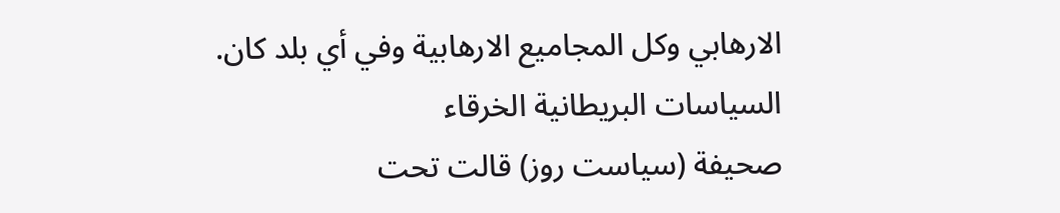الارهابي وكل المجاميع الارهابية وفي أي بلد كان.
السياسات البريطانية الخرقاء
صحيفة (سياست روز) قالت تحت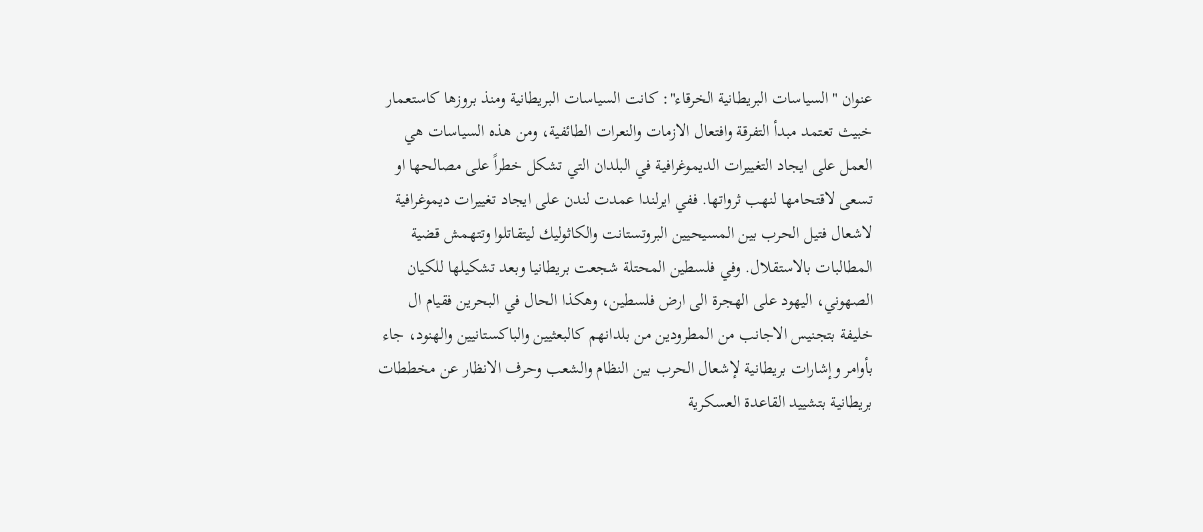عنوان "السياسات البريطانية الخرقاء": كانت السياسات البريطانية ومنذ بروزها كاستعمار خبيث تعتمد مبدأ التفرقة وافتعال الازمات والنعرات الطائفية، ومن هذه السياسات هي العمل على ايجاد التغييرات الديموغرافية في البلدان التي تشكل خطراً على مصالحها او تسعى لاقتحامها لنهب ثرواتها. ففي ايرلندا عمدت لندن على ايجاد تغييرات ديموغرافية لاشعال فتيل الحرب بين المسيحيين البروتستانت والكاثوليك ليتقاتلوا وتتهمش قضية المطالبات بالاستقلال. وفي فلسطين المحتلة شجعت بريطانيا وبعد تشكيلها للكيان الصهوني، اليهود على الهجرة الى ارض فلسطين، وهكذا الحال في البحرين فقيام ال خليفة بتجنيس الاجانب من المطرودين من بلدانهم كالبعثيين والباكستانيين والهنود، جاء بأوامر وإشارات بريطانية لإشعال الحرب بين النظام والشعب وحرف الانظار عن مخططات بريطانية بتشييد القاعدة العسكرية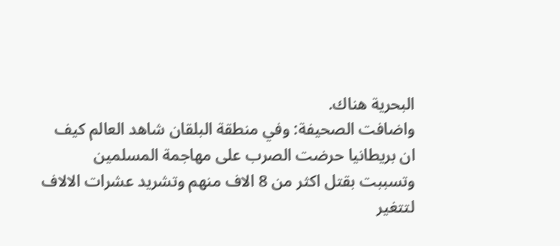البحرية هناك.
واضافت الصحيفة: وفي منطقة البلقان شاهد العالم كيف ان بريطانيا حرضت الصرب على مهاجمة المسلمين وتسببت بقتل اكثر من 8 الاف منهم وتشريد عشرات الالاف لتتغير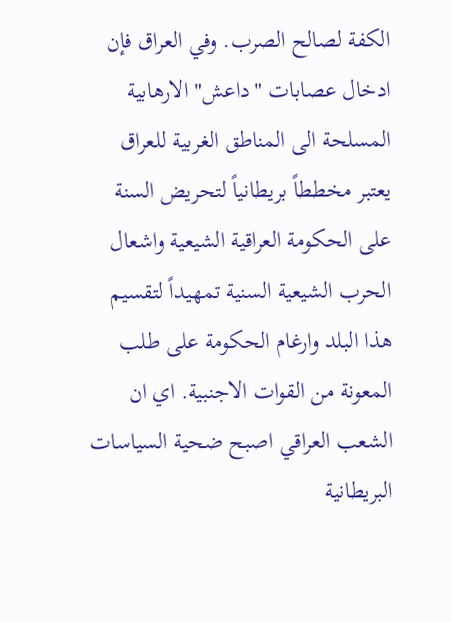الكفة لصالح الصرب. وفي العراق فإن ادخال عصابات "داعش" الارهابية المسلحة الى المناطق الغربية للعراق يعتبر مخططاً بريطانياً لتحريض السنة على الحكومة العراقية الشيعية واشعال الحرب الشيعية السنية تمهيداً لتقسيم هذا البلد وارغام الحكومة على طلب المعونة من القوات الاجنبية. اي ان الشعب العراقي اصبح ضحية السياسات البريطانية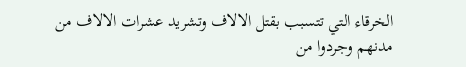الخرقاء التي تتسبب بقتل الالاف وتشريد عشرات الالاف من مدنهم وجردوا من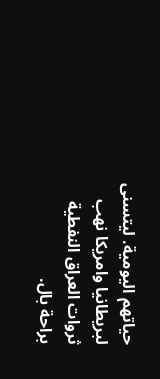حياتهم اليومية. ليتسنى لبريطانيا وامريكا نهب ثروات العراق النفطية براحة بال.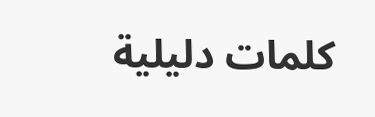كلمات دليلية